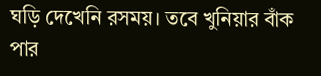ঘড়ি দেখেনি রসময়। তবে খুনিয়ার বাঁক পার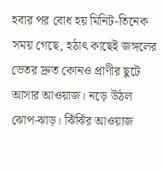হবার পর বোধ হয় মিনিট-তিনেক সময় গেছে, হঠাৎ কাছেই জঙ্গলের ভেতর দ্রুত কোনও প্রাণীর ছুটে আসার আওয়াজ। নড়ে উঠল ঝোপ-ঝাড়। ঝিঁঝিঁর আওয়াজ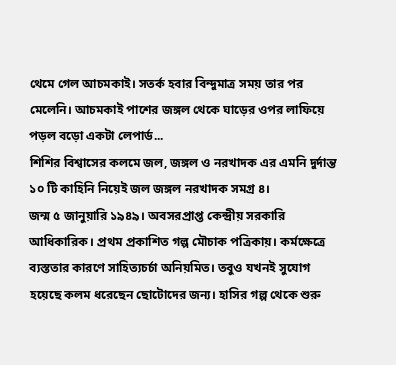থেমে গেল আচমকাই। সতর্ক হবার বিন্দুমাত্র সময় তার পর মেলেনি। আচমকাই পাশের জঙ্গল থেকে ঘাড়ের ওপর লাফিয়ে পড়ল বড়ো একটা লেপার্ড...
শিশির বিশ্বাসের কলমে জল, জঙ্গল ও নরখাদক এর এমনি দুর্দান্ত ১০ টি কাহিনি নিয়েই জল জঙ্গল নরখাদক সমগ্র ৪।
জন্ম ৫ জানুয়ারি ১৯৪৯। অবসরপ্রাপ্ত কেন্দ্রীয় সরকারি আধিকারিক। প্রথম প্রকাশিত গল্প মৌচাক পত্রিকায়। কর্মক্ষেত্রে ব্যস্ততার কারণে সাহিত্যচর্চা অনিয়মিত। তবুও যখনই সুযোগ হয়েছে কলম ধরেছেন ছোটোদের জন্য। হাসির গল্প থেকে শুরু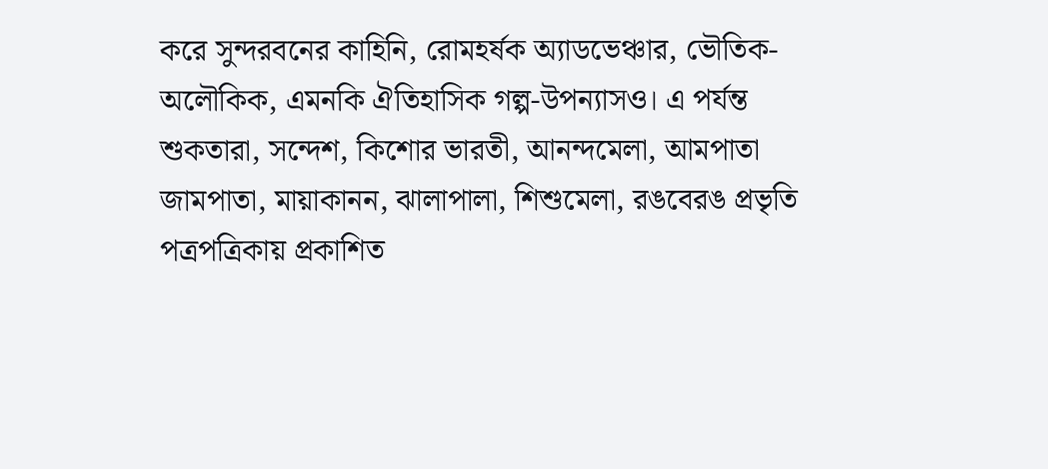করে সুন্দরবনের কাহিনি, রোমহর্ষক অ্যাডভেঞ্চার, ভৌতিক-অলৌকিক, এমনকি ঐতিহাসিক গল্প-উপন্যাসও। এ পর্যন্ত শুকতারা, সন্দেশ, কিশোর ভারতী, আনন্দমেলা, আমপাতা জামপাতা, মায়াকানন, ঝালাপালা, শিশুমেলা, রঙবেরঙ প্রভৃতি পত্রপত্রিকায় প্রকাশিত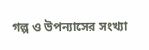গল্প ও উপন্যাসের সংখ্যা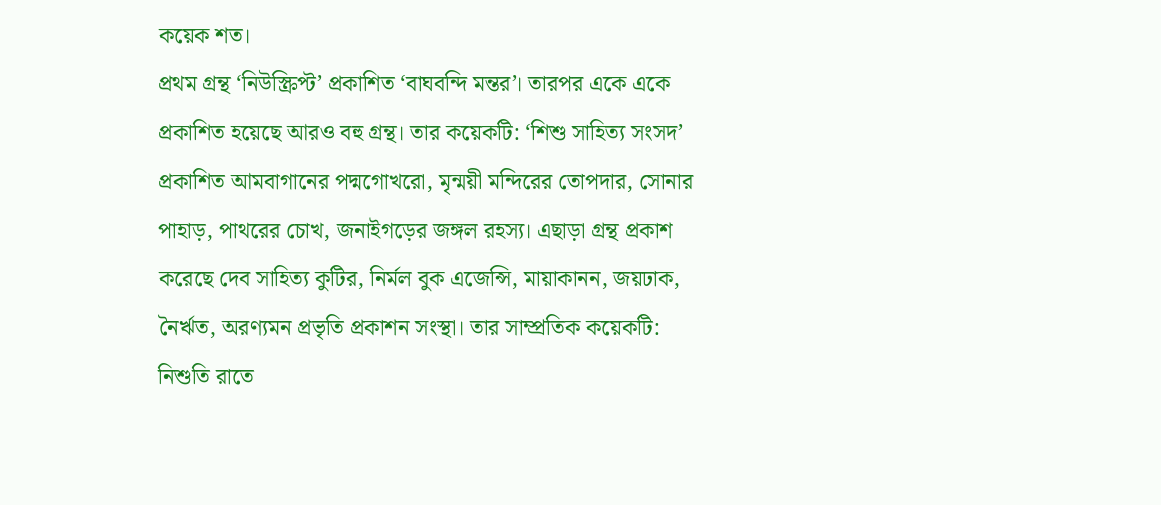কয়েক শত।
প্রথম গ্রন্থ ‘নিউস্ক্রিপ্ট’ প্রকাশিত ‘বাঘবন্দি মন্তর’। তারপর একে একে প্রকাশিত হয়েছে আরও বহু গ্রন্থ। তার কয়েকটি: ‘শিশু সাহিত্য সংসদ’ প্রকাশিত আমবাগানের পদ্মগোখরো, মৃন্ময়ী মন্দিরের তোপদার, সোনার পাহাড়, পাথরের চোখ, জনাইগড়ের জঙ্গল রহস্য। এছাড়া গ্রন্থ প্রকাশ করেছে দেব সাহিত্য কুটির, নির্মল বুক এজেন্সি, মায়াকানন, জয়ঢাক, নৈর্ঋত, অরণ্যমন প্রভৃতি প্রকাশন সংস্থা। তার সাম্প্রতিক কয়েকটি: নিশুতি রাতে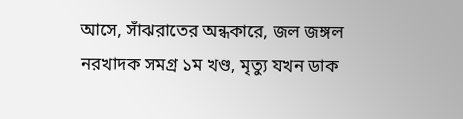আসে, সাঁঝরাতের অন্ধকারে, জল জঙ্গল নরখাদক সমগ্র ১ম খণ্ড, মৃত্যু যখন ডাক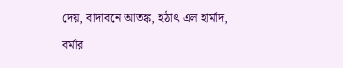দেয়, বাদাবনে আতঙ্ক, হঠাৎ এল হার্মাদ, বর্মার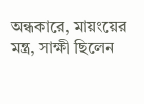অন্ধকারে, মায়ংয়ের মন্ত্র, সাক্ষী ছিলেন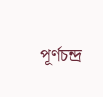পূর্ণচন্দ্র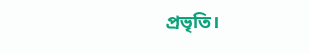প্রভৃতি।